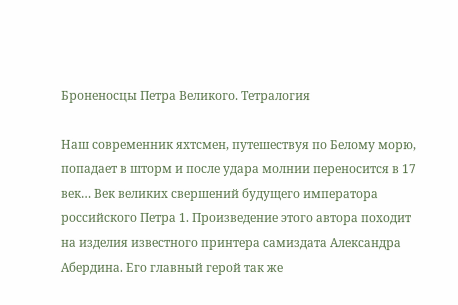Броненосцы Петра Великого. Тетралогия

Наш современник яхтсмен, путешествуя по Белому морю, попадает в шторм и после удара молнии переносится в 17 век… Век великих свершений будущего императора российского Петра 1. Произведение этого автора походит на изделия известного принтера самиздата Александра Абердина. Его главный герой так же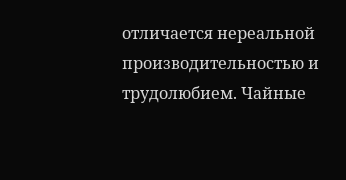отличается нереальной производительностью и трудолюбием. Чайные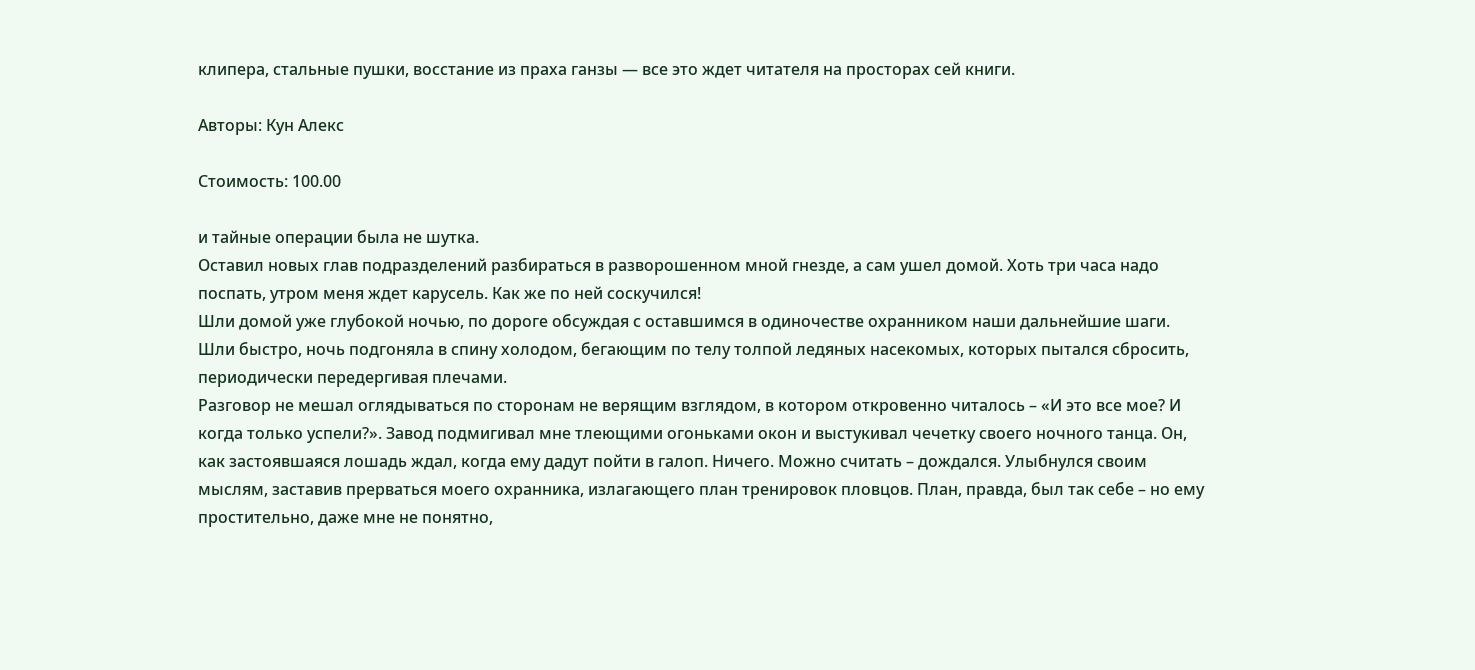клипера, стальные пушки, восстание из праха ганзы — все это ждет читателя на просторах сей книги.

Авторы: Кун Алекс

Стоимость: 100.00

и тайные операции была не шутка.
Оставил новых глав подразделений разбираться в разворошенном мной гнезде, а сам ушел домой. Хоть три часа надо поспать, утром меня ждет карусель. Как же по ней соскучился!
Шли домой уже глубокой ночью, по дороге обсуждая с оставшимся в одиночестве охранником наши дальнейшие шаги. Шли быстро, ночь подгоняла в спину холодом, бегающим по телу толпой ледяных насекомых, которых пытался сбросить, периодически передергивая плечами.
Разговор не мешал оглядываться по сторонам не верящим взглядом, в котором откровенно читалось – «И это все мое? И когда только успели?». Завод подмигивал мне тлеющими огоньками окон и выстукивал чечетку своего ночного танца. Он, как застоявшаяся лошадь ждал, когда ему дадут пойти в галоп. Ничего. Можно считать – дождался. Улыбнулся своим мыслям, заставив прерваться моего охранника, излагающего план тренировок пловцов. План, правда, был так себе – но ему простительно, даже мне не понятно,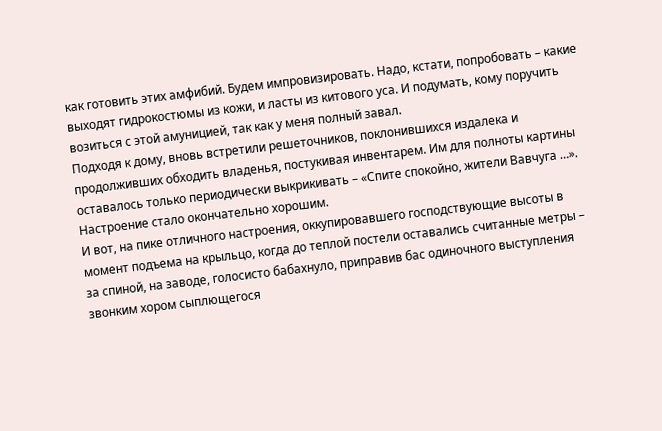как готовить этих амфибий. Будем импровизировать. Надо, кстати, попробовать – какие выходят гидрокостюмы из кожи, и ласты из китового уса. И подумать, кому поручить возиться с этой амуницией, так как у меня полный завал.
Подходя к дому, вновь встретили решеточников, поклонившихся издалека и продолживших обходить владенья, постукивая инвентарем. Им для полноты картины оставалось только периодически выкрикивать – «Спите спокойно, жители Вавчуга …». Настроение стало окончательно хорошим.
И вот, на пике отличного настроения, оккупировавшего господствующие высоты в момент подъема на крыльцо, когда до теплой постели оставались считанные метры – за спиной, на заводе, голосисто бабахнуло, приправив бас одиночного выступления звонким хором сыплющегося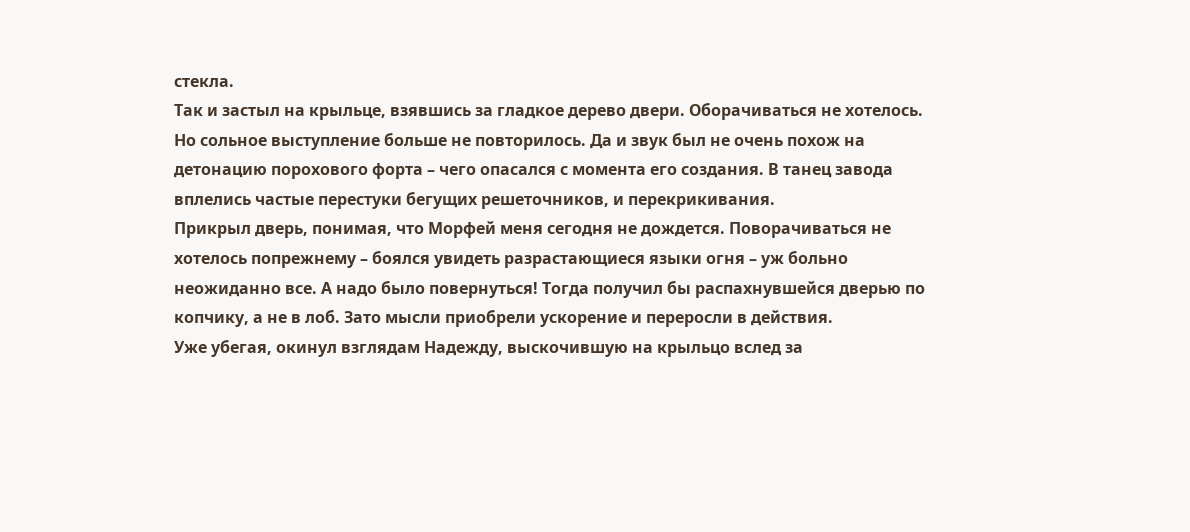стекла.
Так и застыл на крыльце, взявшись за гладкое дерево двери. Оборачиваться не хотелось. Но сольное выступление больше не повторилось. Да и звук был не очень похож на детонацию порохового форта – чего опасался с момента его создания. В танец завода вплелись частые перестуки бегущих решеточников, и перекрикивания.
Прикрыл дверь, понимая, что Морфей меня сегодня не дождется. Поворачиваться не хотелось попрежнему – боялся увидеть разрастающиеся языки огня – уж больно неожиданно все. А надо было повернуться! Тогда получил бы распахнувшейся дверью по копчику, а не в лоб. Зато мысли приобрели ускорение и переросли в действия.
Уже убегая, окинул взглядам Надежду, выскочившую на крыльцо вслед за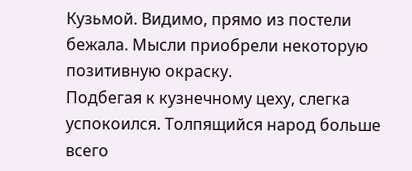Кузьмой. Видимо, прямо из постели бежала. Мысли приобрели некоторую позитивную окраску.
Подбегая к кузнечному цеху, слегка успокоился. Толпящийся народ больше всего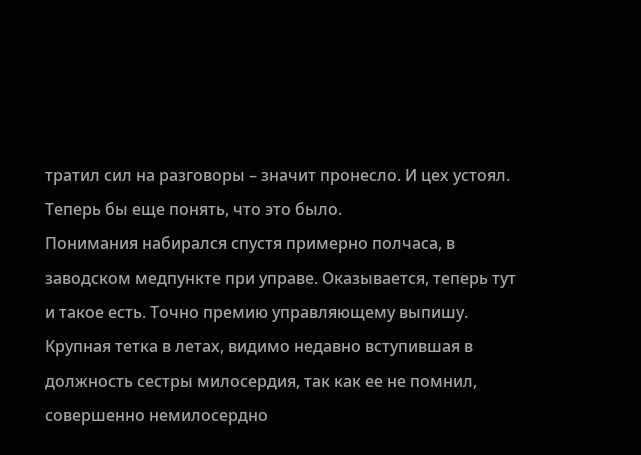тратил сил на разговоры – значит пронесло. И цех устоял. Теперь бы еще понять, что это было.
Понимания набирался спустя примерно полчаса, в заводском медпункте при управе. Оказывается, теперь тут и такое есть. Точно премию управляющему выпишу.
Крупная тетка в летах, видимо недавно вступившая в должность сестры милосердия, так как ее не помнил, совершенно немилосердно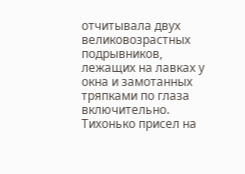отчитывала двух великовозрастных подрывников, лежащих на лавках у окна и замотанных тряпками по глаза включительно. Тихонько присел на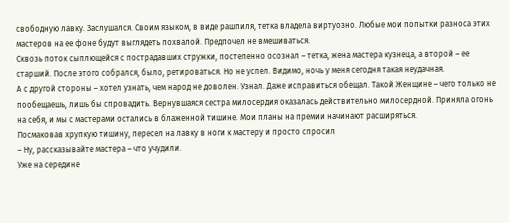свободную лавку. Заслушался. Своим языком, в виде рашпиля, тетка владела виртуозно. Любые мои попытки разноса этих мастеров на ее фоне будут выглядеть похвалой. Предпочел не вмешиваться.
Сквозь поток сыплющейся с пострадавших стружки, постепенно осознал – тетка, жена мастера кузнеца, а второй – ее старший. После этого собрался, было, ретироваться. Но не успел. Видимо, ночь у меня сегодня такая неудачная.
А с другой стороны – хотел узнать, чем народ не доволен. Узнал. Даже исправиться обещал. Такой Женщине – чего только не пообещаешь, лишь бы спровадить. Вернувшаяся сестра милосердия оказалась действительно милосердной. Приняла огонь на себя, и мы с мастерами остались в блаженной тишине. Мои планы на премии начинают расширяться.
Посмаковав хрупкую тишину, пересел на лавку в ноги к мастеру и просто спросил
– Ну, рассказывайте мастера – что учудили.
Уже на середине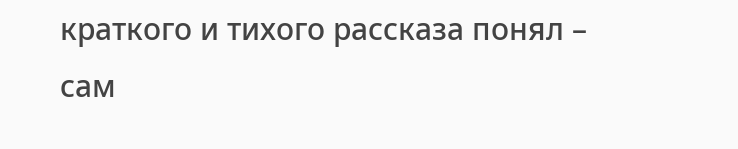краткого и тихого рассказа понял – сам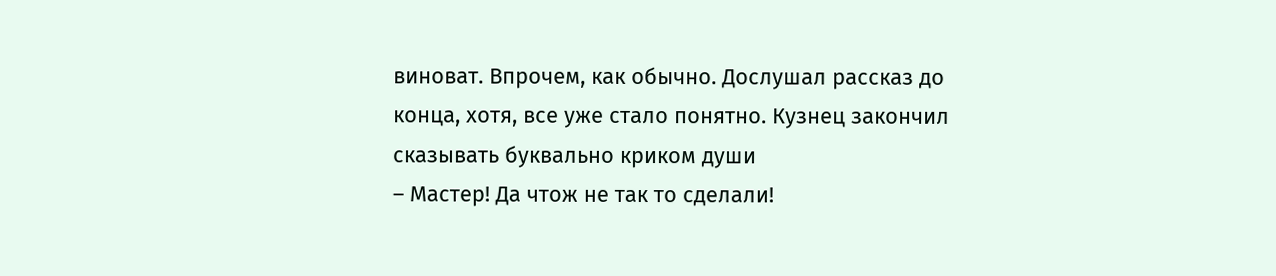виноват. Впрочем, как обычно. Дослушал рассказ до конца, хотя, все уже стало понятно. Кузнец закончил сказывать буквально криком души
– Мастер! Да чтож не так то сделали!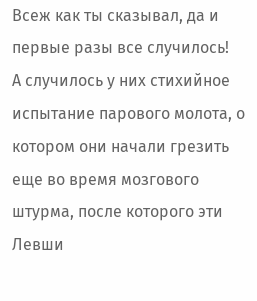Всеж как ты сказывал, да и первые разы все случилось!
А случилось у них стихийное испытание парового молота, о котором они начали грезить еще во время мозгового штурма, после которого эти Левши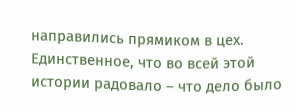направились прямиком в цех. Единственное, что во всей этой истории радовало – что дело было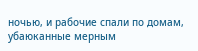ночью, и рабочие спали по домам, убаюканные мерным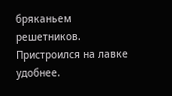бряканьем решетников.
Пристроился на лавке удобнее.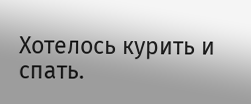Хотелось курить и спать.